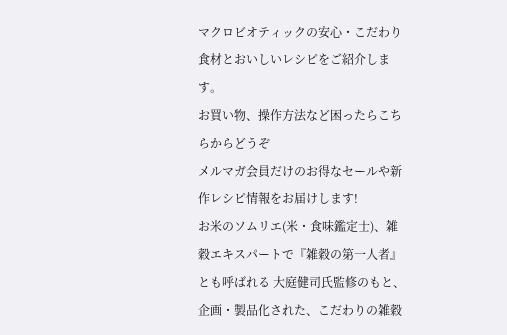マクロビオティックの安心・こだわり食材とおいしいレシピをご紹介します。
お買い物、操作方法など困ったらこちらからどうぞ
メルマガ会員だけのお得なセールや新作レシピ情報をお届けします!
お米のソムリエ(米・食味鑑定士)、雑穀エキスパートで『雑穀の第一人者』とも呼ばれる 大庭健司氏監修のもと、企画・製品化された、こだわりの雑穀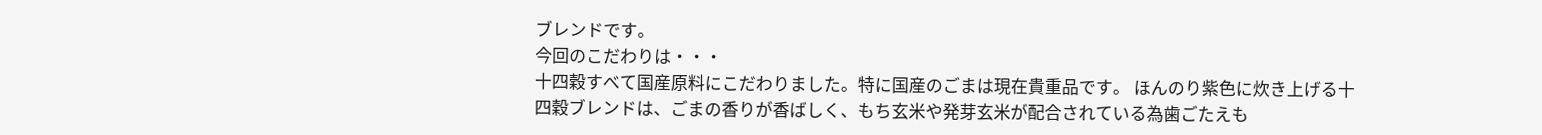ブレンドです。
今回のこだわりは・・・
十四穀すべて国産原料にこだわりました。特に国産のごまは現在貴重品です。 ほんのり紫色に炊き上げる十四穀ブレンドは、ごまの香りが香ばしく、もち玄米や発芽玄米が配合されている為歯ごたえも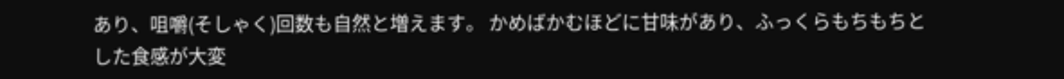あり、咀嚼(そしゃく)回数も自然と増えます。 かめばかむほどに甘味があり、ふっくらもちもちとした食感が大変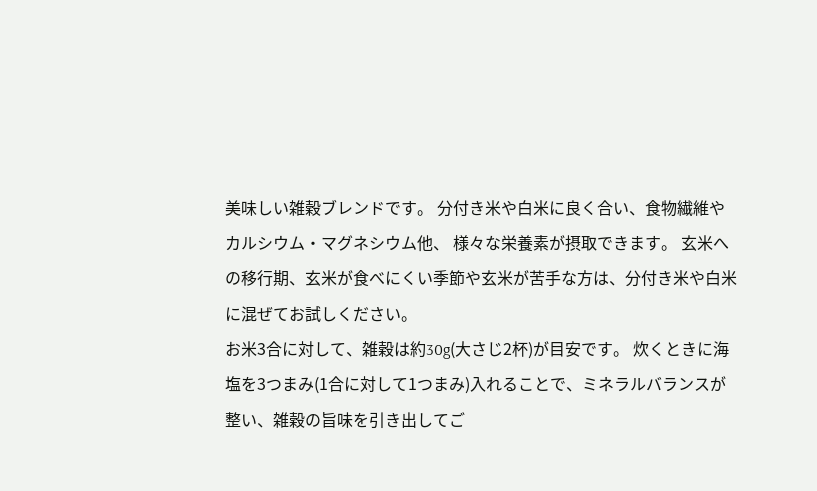美味しい雑穀ブレンドです。 分付き米や白米に良く合い、食物繊維やカルシウム・マグネシウム他、 様々な栄養素が摂取できます。 玄米への移行期、玄米が食べにくい季節や玄米が苦手な方は、分付き米や白米に混ぜてお試しください。
お米3合に対して、雑穀は約30g(大さじ2杯)が目安です。 炊くときに海塩を3つまみ(1合に対して1つまみ)入れることで、ミネラルバランスが整い、雑穀の旨味を引き出してご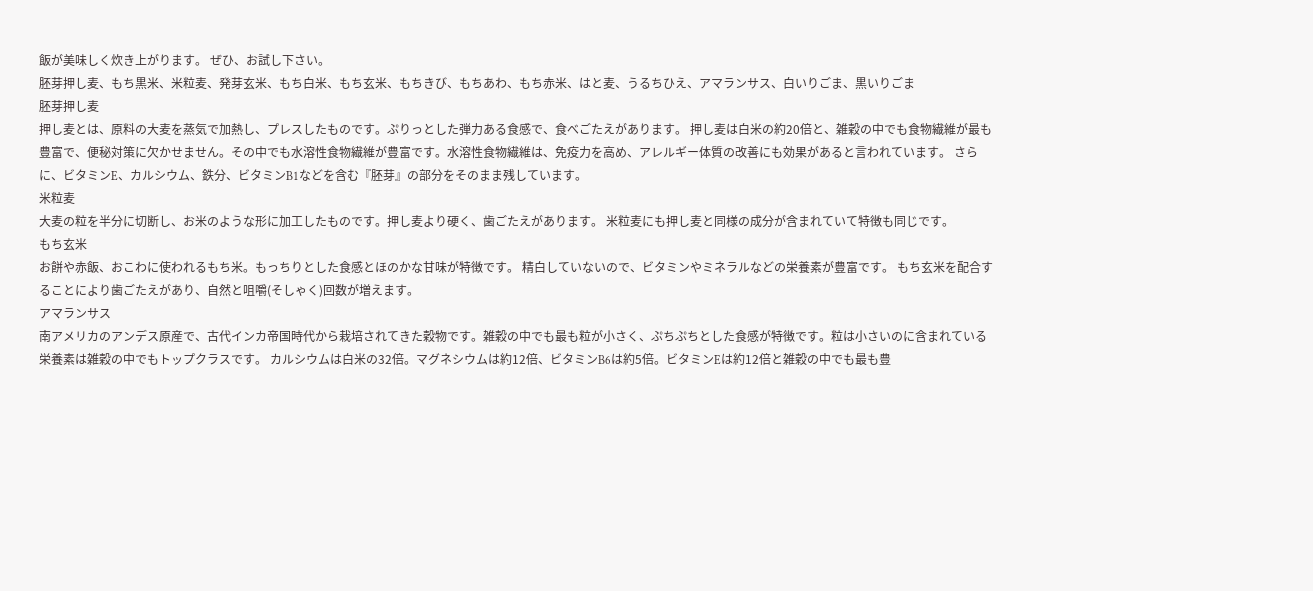飯が美味しく炊き上がります。 ぜひ、お試し下さい。
胚芽押し麦、もち黒米、米粒麦、発芽玄米、もち白米、もち玄米、もちきび、もちあわ、もち赤米、はと麦、うるちひえ、アマランサス、白いりごま、黒いりごま
胚芽押し麦
押し麦とは、原料の大麦を蒸気で加熱し、プレスしたものです。ぷりっとした弾力ある食感で、食べごたえがあります。 押し麦は白米の約20倍と、雑穀の中でも食物繊維が最も豊富で、便秘対策に欠かせません。その中でも水溶性食物繊維が豊富です。水溶性食物繊維は、免疫力を高め、アレルギー体質の改善にも効果があると言われています。 さらに、ビタミンE、カルシウム、鉄分、ビタミンB1などを含む『胚芽』の部分をそのまま残しています。
米粒麦
大麦の粒を半分に切断し、お米のような形に加工したものです。押し麦より硬く、歯ごたえがあります。 米粒麦にも押し麦と同様の成分が含まれていて特徴も同じです。
もち玄米
お餅や赤飯、おこわに使われるもち米。もっちりとした食感とほのかな甘味が特徴です。 精白していないので、ビタミンやミネラルなどの栄養素が豊富です。 もち玄米を配合することにより歯ごたえがあり、自然と咀嚼(そしゃく)回数が増えます。
アマランサス
南アメリカのアンデス原産で、古代インカ帝国時代から栽培されてきた穀物です。雑穀の中でも最も粒が小さく、ぷちぷちとした食感が特徴です。粒は小さいのに含まれている栄養素は雑穀の中でもトップクラスです。 カルシウムは白米の32倍。マグネシウムは約12倍、ビタミンB6は約5倍。ビタミンEは約12倍と雑穀の中でも最も豊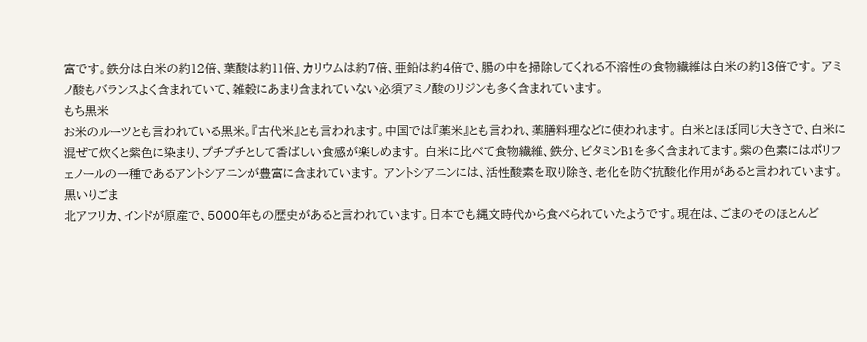富です。鉄分は白米の約12倍、葉酸は約11倍、カリウムは約7倍、亜鉛は約4倍で、腸の中を掃除してくれる不溶性の食物繊維は白米の約13倍です。 アミノ酸もバランスよく含まれていて、雑穀にあまり含まれていない必須アミノ酸のリジンも多く含まれています。
もち黒米
お米のルーツとも言われている黒米。『古代米』とも言われます。中国では『薬米』とも言われ、薬膳料理などに使われます。 白米とほぼ同じ大きさで、白米に混ぜて炊くと紫色に染まり、プチプチとして香ばしい食感が楽しめます。 白米に比べて食物繊維、鉄分、ビタミンB1を多く含まれてます。紫の色素にはポリフェノールの一種であるアントシアニンが豊富に含まれています。 アントシアニンには、活性酸素を取り除き、老化を防ぐ抗酸化作用があると言われています。
黒いりごま
北アフリカ、インドが原産で、5000年もの歴史があると言われています。日本でも縄文時代から食べられていたようです。現在は、ごまのそのほとんど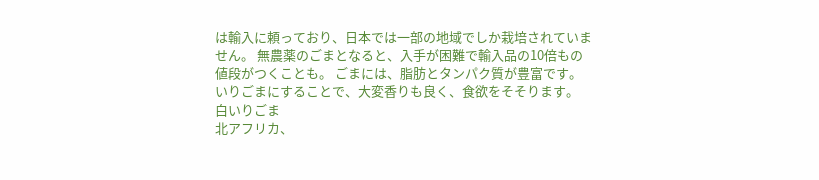は輸入に頼っており、日本では一部の地域でしか栽培されていません。 無農薬のごまとなると、入手が困難で輸入品の10倍もの値段がつくことも。 ごまには、脂肪とタンパク質が豊富です。 いりごまにすることで、大変香りも良く、食欲をそそります。
白いりごま
北アフリカ、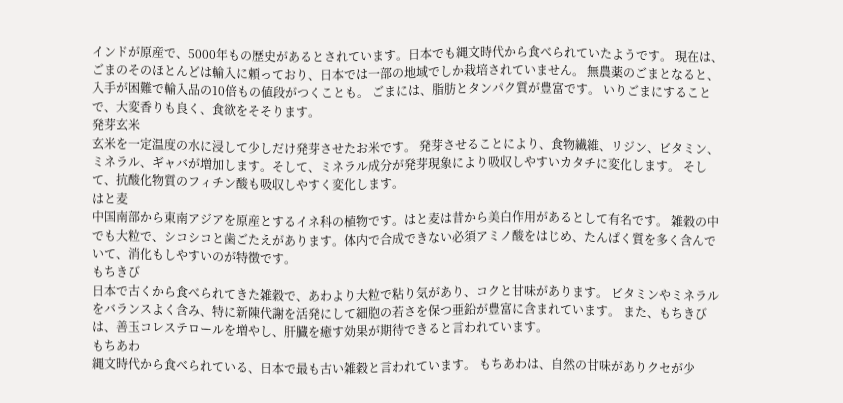インドが原産で、5000年もの歴史があるとされています。日本でも縄文時代から食べられていたようです。 現在は、ごまのそのほとんどは輸入に頼っており、日本では一部の地域でしか栽培されていません。 無農薬のごまとなると、入手が困難で輸入品の10倍もの値段がつくことも。 ごまには、脂肪とタンパク質が豊富です。 いりごまにすることで、大変香りも良く、食欲をそそります。
発芽玄米
玄米を一定温度の水に浸して少しだけ発芽させたお米です。 発芽させることにより、食物繊維、リジン、ビタミン、ミネラル、ギャバが増加します。そして、ミネラル成分が発芽現象により吸収しやすいカタチに変化します。 そして、抗酸化物質のフィチン酸も吸収しやすく変化します。
はと麦
中国南部から東南アジアを原産とするイネ科の植物です。はと麦は昔から美白作用があるとして有名です。 雑穀の中でも大粒で、シコシコと歯ごたえがあります。体内で合成できない必須アミノ酸をはじめ、たんぱく質を多く含んでいて、消化もしやすいのが特徴です。
もちきび
日本で古くから食べられてきた雑穀で、あわより大粒で粘り気があり、コクと甘味があります。 ビタミンやミネラルをバランスよく含み、特に新陳代謝を活発にして細胞の若さを保つ亜鉛が豊富に含まれています。 また、もちきびは、善玉コレステロールを増やし、肝臓を癒す効果が期待できると言われています。
もちあわ
縄文時代から食べられている、日本で最も古い雑穀と言われています。 もちあわは、自然の甘味がありクセが少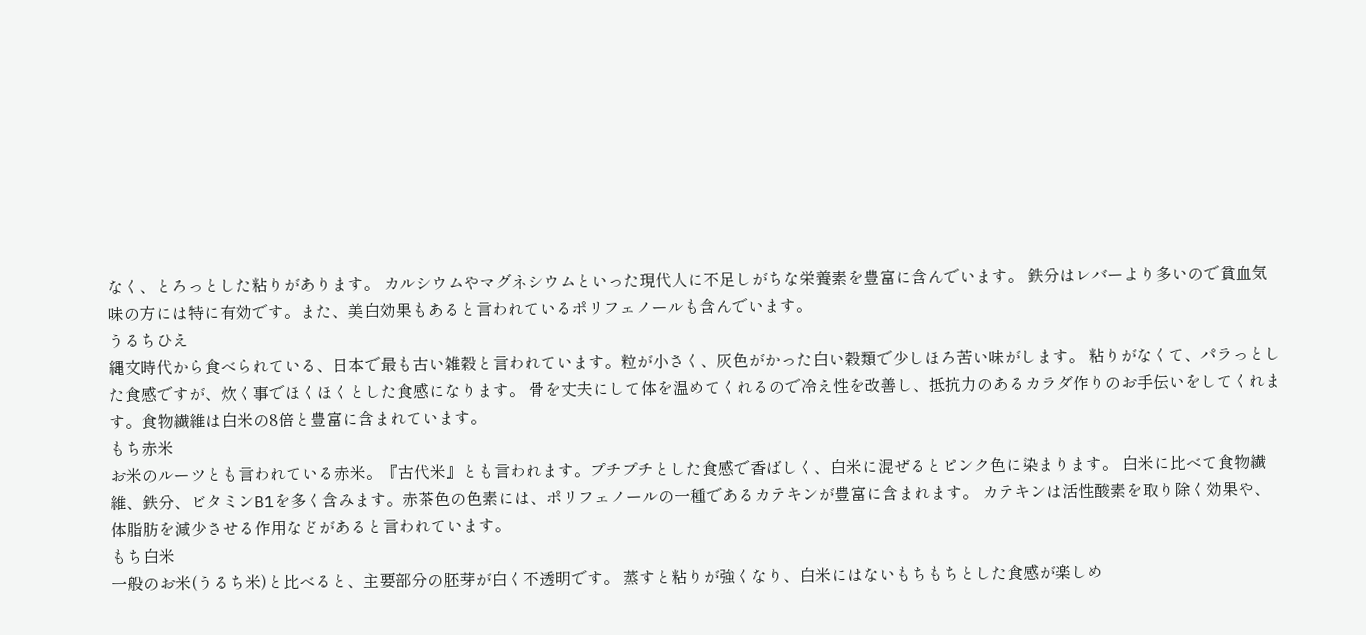なく、とろっとした粘りがあります。 カルシウムやマグネシウムといった現代人に不足しがちな栄養素を豊富に含んでいます。 鉄分はレバーより多いので貧血気味の方には特に有効です。また、美白効果もあると言われているポリフェノールも含んでいます。
うるちひえ
縄文時代から食べられている、日本で最も古い雑穀と言われています。粒が小さく、灰色がかった白い穀類で少しほろ苦い味がします。 粘りがなくて、パラっとした食感ですが、炊く事でほくほくとした食感になります。 骨を丈夫にして体を温めてくれるので冷え性を改善し、抵抗力のあるカラダ作りのお手伝いをしてくれます。食物繊維は白米の8倍と豊富に含まれています。
もち赤米
お米のルーツとも言われている赤米。『古代米』とも言われます。プチプチとした食感で香ばしく、白米に混ぜるとピンク色に染まります。 白米に比べて食物繊維、鉄分、ビタミンB1を多く含みます。赤茶色の色素には、ポリフェノールの一種であるカテキンが豊富に含まれます。 カテキンは活性酸素を取り除く効果や、体脂肪を減少させる作用などがあると言われています。
もち白米
一般のお米(うるち米)と比べると、主要部分の胚芽が白く不透明です。 蒸すと粘りが強くなり、白米にはないもちもちとした食感が楽しめ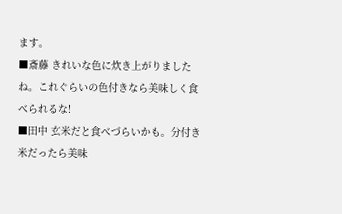ます。
■斎藤 きれいな色に炊き上がりましたね。これぐらいの色付きなら美味しく食べられるな!
■田中 玄米だと食べづらいかも。分付き米だったら美味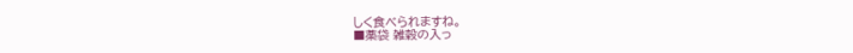しく食べられますね。
■薬袋 雑穀の入っ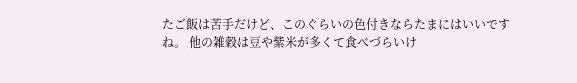たご飯は苦手だけど、このぐらいの色付きならたまにはいいですね。 他の雑穀は豆や紫米が多くて食べづらいけ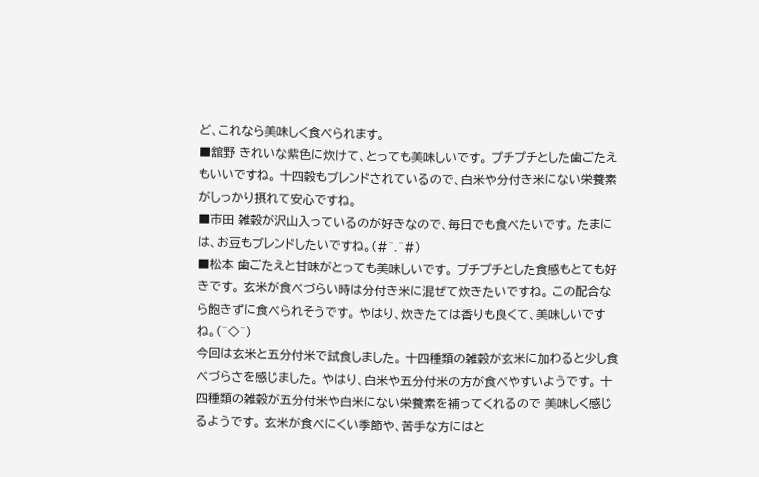ど、これなら美味しく食べられます。
■舘野 きれいな紫色に炊けて、とっても美味しいです。 プチプチとした歯ごたえもいいですね。 十四穀もブレンドされているので、白米や分付き米にない栄養素がしっかり摂れて安心ですね。
■市田 雑穀が沢山入っているのが好きなので、毎日でも食べたいです。 たまには、お豆もブレンドしたいですね。(#^.^#)
■松本 歯ごたえと甘味がとっても美味しいです。 プチプチとした食感もとても好きです。 玄米が食べづらい時は分付き米に混ぜて炊きたいですね。 この配合なら飽きずに食べられそうです。 やはり、炊きたては香りも良くて、美味しいですね。(^◇^)
今回は玄米と五分付米で試食しました。 十四種類の雑穀が玄米に加わると少し食べづらさを感じました。 やはり、白米や五分付米の方が食べやすいようです。 十四種類の雑穀が五分付米や白米にない栄養素を補ってくれるので 美味しく感じるようです。 玄米が食べにくい季節や、苦手な方にはと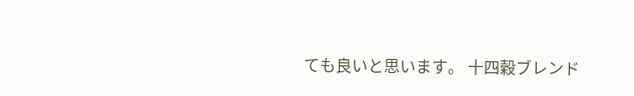ても良いと思います。 十四穀ブレンド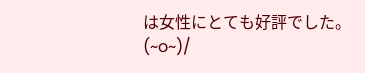は女性にとても好評でした。(~o~)/